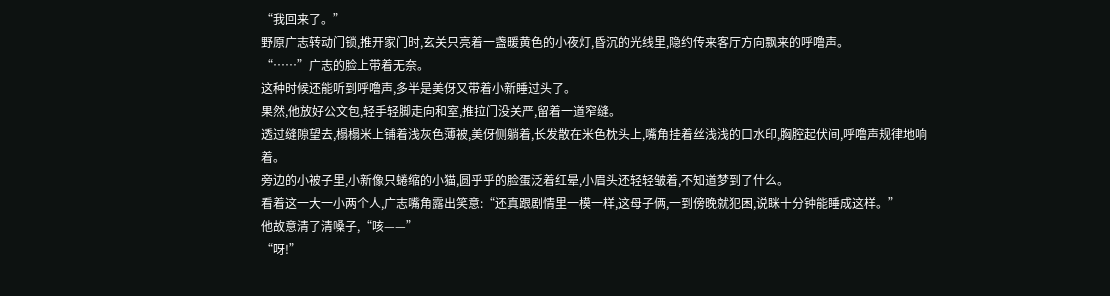“我回来了。”
野原广志转动门锁,推开家门时,玄关只亮着一盏暖黄色的小夜灯,昏沉的光线里,隐约传来客厅方向飘来的呼噜声。
“……”广志的脸上带着无奈。
这种时候还能听到呼噜声,多半是美伢又带着小新睡过头了。
果然,他放好公文包,轻手轻脚走向和室,推拉门没关严,留着一道窄缝。
透过缝隙望去,榻榻米上铺着浅灰色薄被,美伢侧躺着,长发散在米色枕头上,嘴角挂着丝浅浅的口水印,胸腔起伏间,呼噜声规律地响着。
旁边的小被子里,小新像只蜷缩的小猫,圆乎乎的脸蛋泛着红晕,小眉头还轻轻皱着,不知道梦到了什么。
看着这一大一小两个人,广志嘴角露出笑意:“还真跟剧情里一模一样,这母子俩,一到傍晚就犯困,说眯十分钟能睡成这样。”
他故意清了清嗓子,“咳——”
“呀!”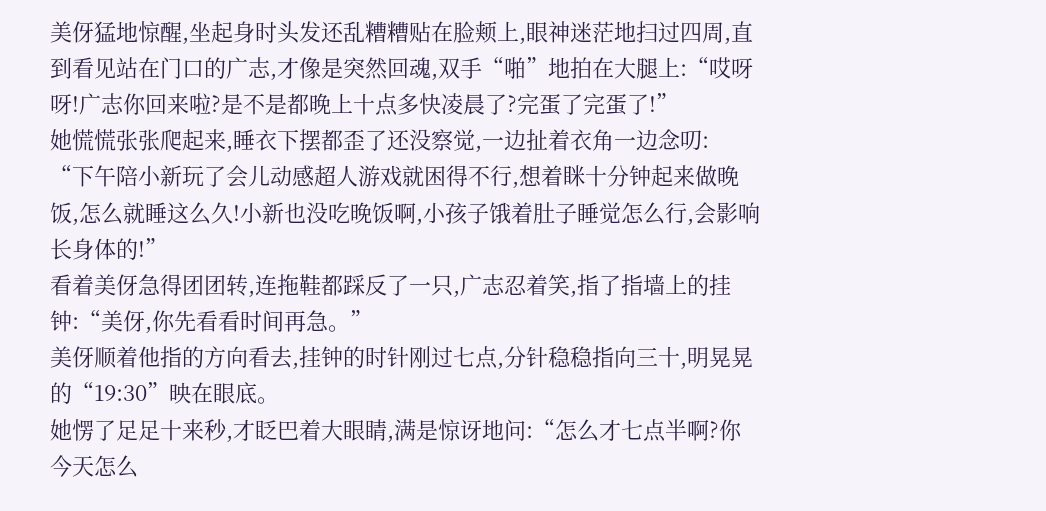美伢猛地惊醒,坐起身时头发还乱糟糟贴在脸颊上,眼神迷茫地扫过四周,直到看见站在门口的广志,才像是突然回魂,双手“啪”地拍在大腿上:“哎呀呀!广志你回来啦?是不是都晚上十点多快凌晨了?完蛋了完蛋了!”
她慌慌张张爬起来,睡衣下摆都歪了还没察觉,一边扯着衣角一边念叨:
“下午陪小新玩了会儿动感超人游戏就困得不行,想着眯十分钟起来做晚饭,怎么就睡这么久!小新也没吃晚饭啊,小孩子饿着肚子睡觉怎么行,会影响长身体的!”
看着美伢急得团团转,连拖鞋都踩反了一只,广志忍着笑,指了指墙上的挂钟:“美伢,你先看看时间再急。”
美伢顺着他指的方向看去,挂钟的时针刚过七点,分针稳稳指向三十,明晃晃的“19:30”映在眼底。
她愣了足足十来秒,才眨巴着大眼睛,满是惊讶地问:“怎么才七点半啊?你今天怎么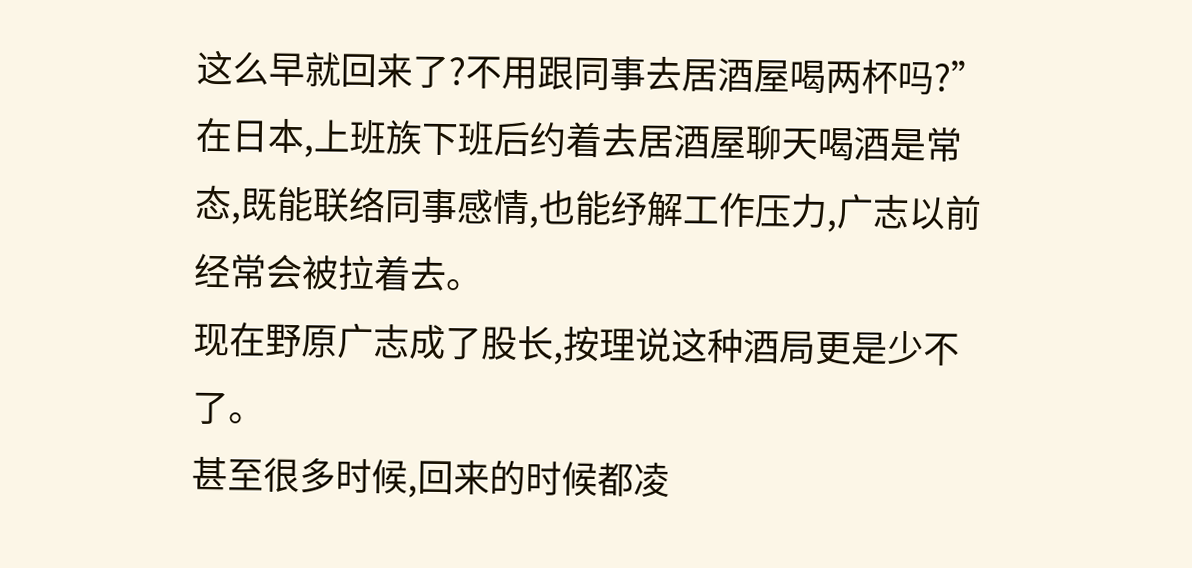这么早就回来了?不用跟同事去居酒屋喝两杯吗?”
在日本,上班族下班后约着去居酒屋聊天喝酒是常态,既能联络同事感情,也能纾解工作压力,广志以前经常会被拉着去。
现在野原广志成了股长,按理说这种酒局更是少不了。
甚至很多时候,回来的时候都凌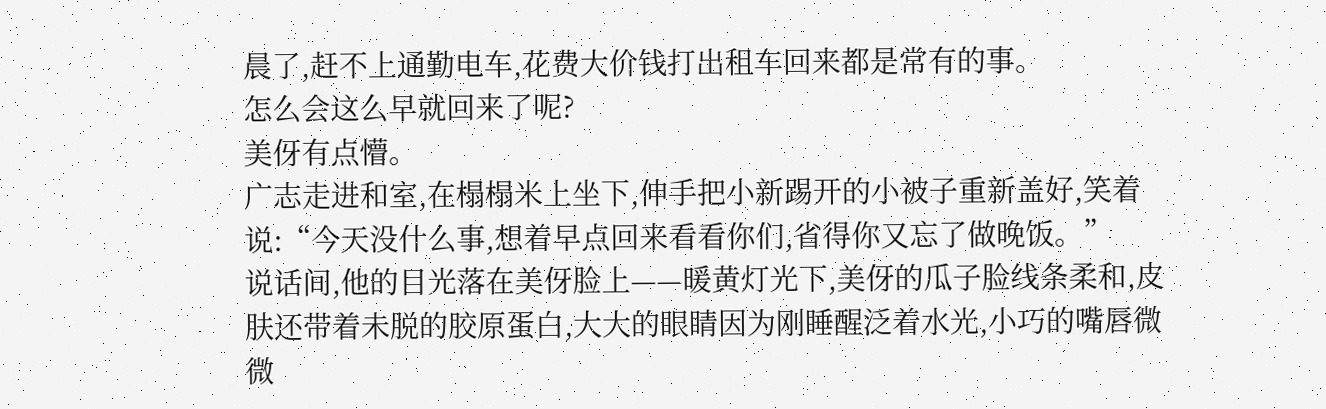晨了,赶不上通勤电车,花费大价钱打出租车回来都是常有的事。
怎么会这么早就回来了呢?
美伢有点懵。
广志走进和室,在榻榻米上坐下,伸手把小新踢开的小被子重新盖好,笑着说:“今天没什么事,想着早点回来看看你们,省得你又忘了做晚饭。”
说话间,他的目光落在美伢脸上——暖黄灯光下,美伢的瓜子脸线条柔和,皮肤还带着未脱的胶原蛋白,大大的眼睛因为刚睡醒泛着水光,小巧的嘴唇微微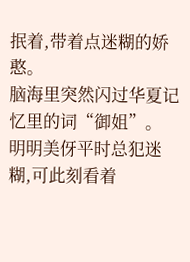抿着,带着点迷糊的娇憨。
脑海里突然闪过华夏记忆里的词“御姐”。
明明美伢平时总犯迷糊,可此刻看着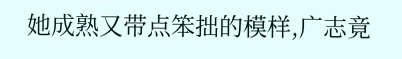她成熟又带点笨拙的模样,广志竟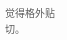觉得格外贴切。